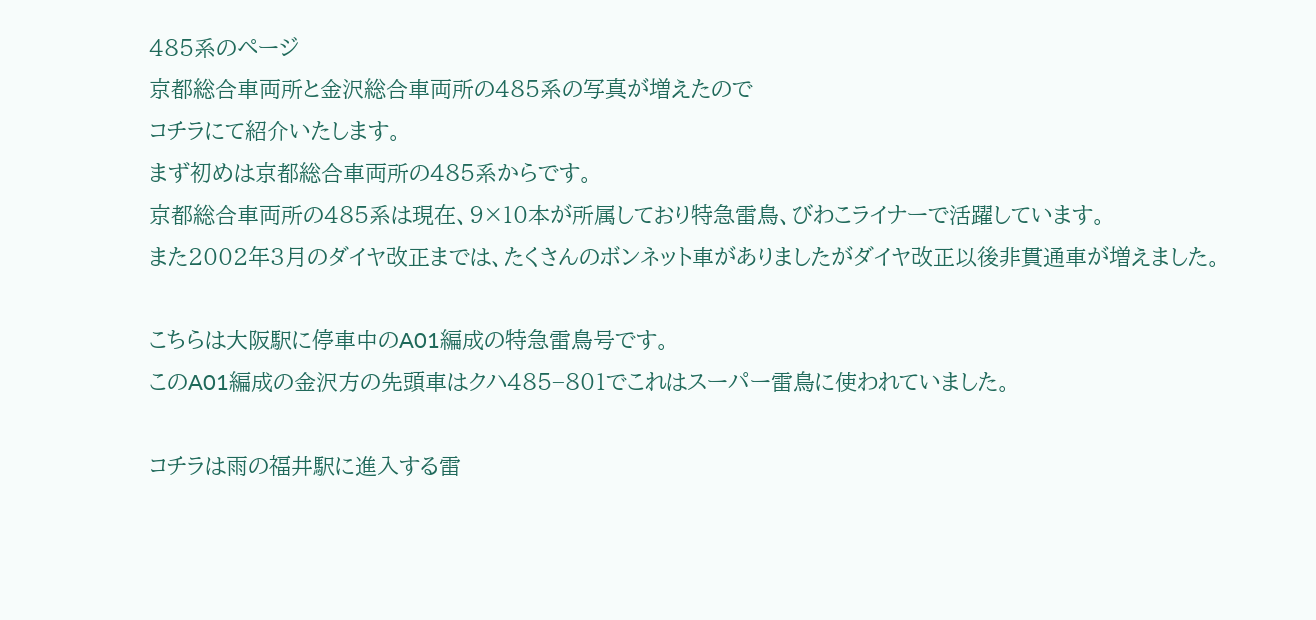485系のページ
京都総合車両所と金沢総合車両所の485系の写真が増えたので
コチラにて紹介いたします。
まず初めは京都総合車両所の485系からです。
京都総合車両所の485系は現在、9×10本が所属しており特急雷鳥、びわこライナーで活躍しています。
また2002年3月のダイヤ改正までは、たくさんのボンネット車がありましたがダイヤ改正以後非貫通車が増えました。

こちらは大阪駅に停車中のA01編成の特急雷鳥号です。
このA01編成の金沢方の先頭車はクハ485−801でこれはスーパー雷鳥に使われていました。

コチラは雨の福井駅に進入する雷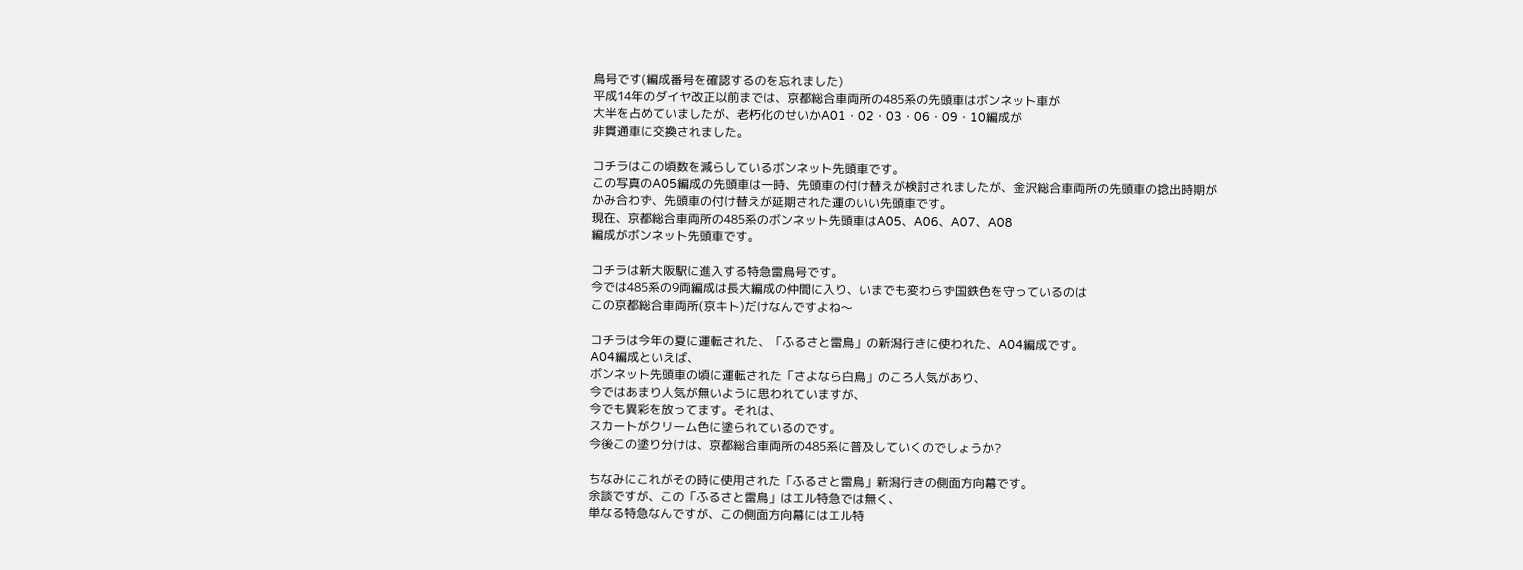鳥号です(編成番号を確認するのを忘れました)
平成14年のダイヤ改正以前までは、京都総合車両所の485系の先頭車はボンネット車が
大半を占めていましたが、老朽化のせいかA01・02・03・06・09・10編成が
非貫通車に交換されました。

コチラはこの頃数を減らしているボンネット先頭車です。
この写真のA05編成の先頭車は一時、先頭車の付け替えが検討されましたが、金沢総合車両所の先頭車の捻出時期が
かみ合わず、先頭車の付け替えが延期された運のいい先頭車です。
現在、京都総合車両所の485系のボンネット先頭車はA05、A06、A07、A08
編成がボンネット先頭車です。

コチラは新大阪駅に進入する特急雷鳥号です。
今では485系の9両編成は長大編成の仲間に入り、いまでも変わらず国鉄色を守っているのは
この京都総合車両所(京キト)だけなんですよね〜

コチラは今年の夏に運転された、「ふるさと雷鳥」の新潟行きに使われた、A04編成です。
A04編成といえば、
ボンネット先頭車の頃に運転された「さよなら白鳥」のころ人気があり、
今ではあまり人気が無いように思われていますが、
今でも異彩を放ってます。それは、
スカートがクリーム色に塗られているのです。
今後この塗り分けは、京都総合車両所の485系に普及していくのでしょうか?

ちなみにこれがその時に使用された「ふるさと雷鳥」新潟行きの側面方向幕です。
余談ですが、この「ふるさと雷鳥」はエル特急では無く、
単なる特急なんですが、この側面方向幕にはエル特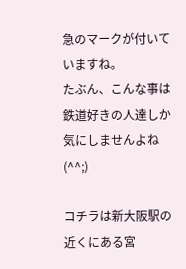急のマークが付いていますね。
たぶん、こんな事は鉄道好きの人達しか気にしませんよね(^^;)

コチラは新大阪駅の近くにある宮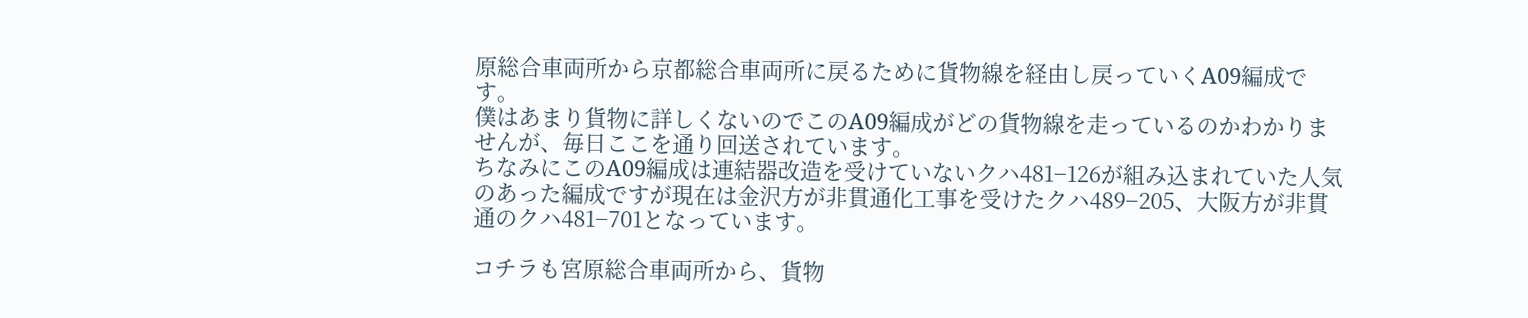原総合車両所から京都総合車両所に戻るために貨物線を経由し戻っていくA09編成です。
僕はあまり貨物に詳しくないのでこのA09編成がどの貨物線を走っているのかわかりませんが、毎日ここを通り回送されています。
ちなみにこのA09編成は連結器改造を受けていないクハ481−126が組み込まれていた人気のあった編成ですが現在は金沢方が非貫通化工事を受けたクハ489−205、大阪方が非貫通のクハ481−701となっています。

コチラも宮原総合車両所から、貨物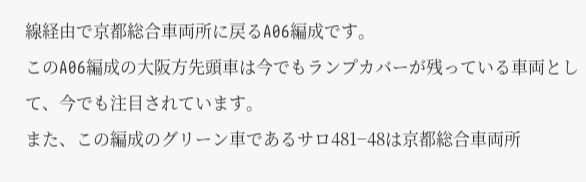線経由で京都総合車両所に戻るA06編成です。
このA06編成の大阪方先頭車は今でもランプカバーが残っている車両として、今でも注目されています。
また、この編成のグリーン車であるサロ481−48は京都総合車両所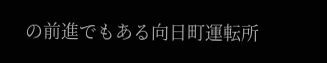の前進でもある向日町運転所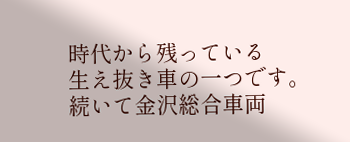時代から残っている
生え抜き車の一つです。
続いて金沢総合車両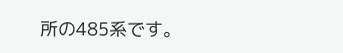所の485系です。